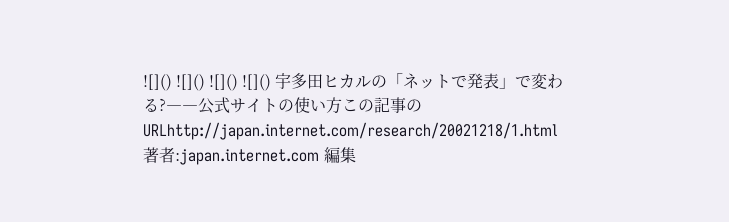![]() ![]() ![]() ![]() 宇多田ヒカルの「ネットで発表」で変わる?――公式サイトの使い方この記事のURLhttp://japan.internet.com/research/20021218/1.html
著者:japan.internet.com 編集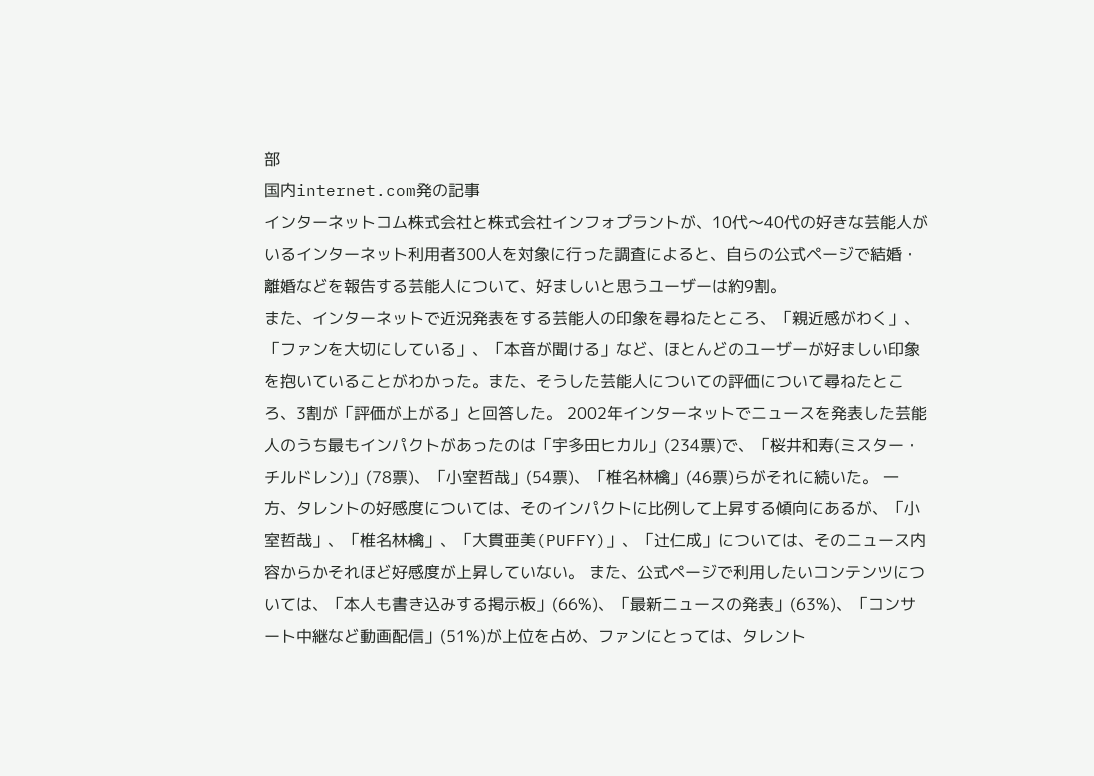部
国内internet.com発の記事
インターネットコム株式会社と株式会社インフォプラントが、10代〜40代の好きな芸能人がいるインターネット利用者300人を対象に行った調査によると、自らの公式ページで結婚・離婚などを報告する芸能人について、好ましいと思うユーザーは約9割。
また、インターネットで近況発表をする芸能人の印象を尋ねたところ、「親近感がわく」、「ファンを大切にしている」、「本音が聞ける」など、ほとんどのユーザーが好ましい印象を抱いていることがわかった。また、そうした芸能人についての評価について尋ねたところ、3割が「評価が上がる」と回答した。 2002年インターネットでニュースを発表した芸能人のうち最もインパクトがあったのは「宇多田ヒカル」(234票)で、「桜井和寿(ミスター・チルドレン)」(78票)、「小室哲哉」(54票)、「椎名林檎」(46票)らがそれに続いた。 一方、タレントの好感度については、そのインパクトに比例して上昇する傾向にあるが、「小室哲哉」、「椎名林檎」、「大貫亜美(PUFFY)」、「辻仁成」については、そのニュース内容からかそれほど好感度が上昇していない。 また、公式ページで利用したいコンテンツについては、「本人も書き込みする掲示板」(66%)、「最新ニュースの発表」(63%)、「コンサート中継など動画配信」(51%)が上位を占め、ファンにとっては、タレント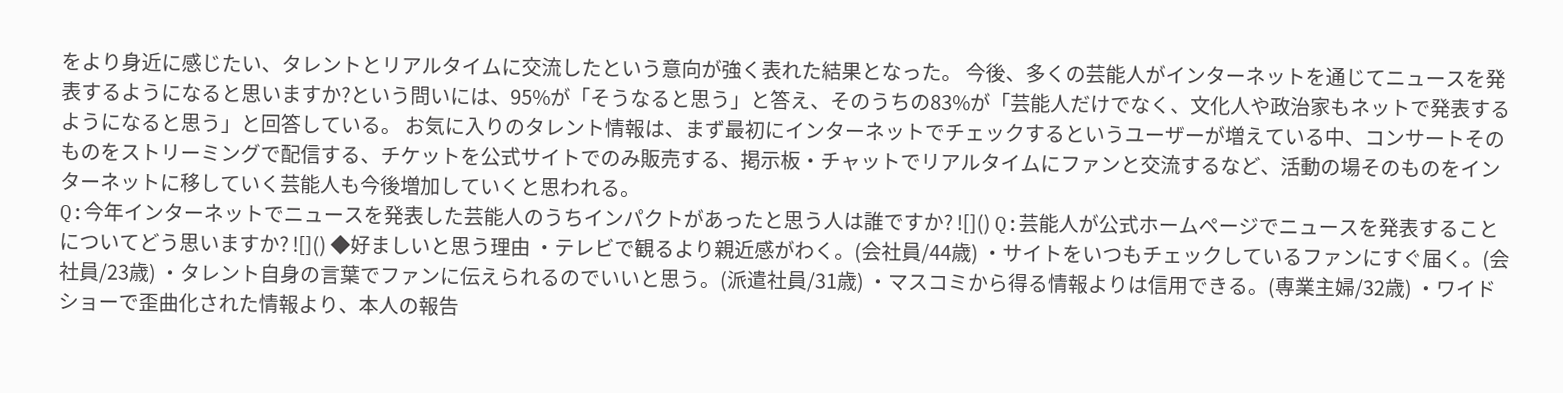をより身近に感じたい、タレントとリアルタイムに交流したという意向が強く表れた結果となった。 今後、多くの芸能人がインターネットを通じてニュースを発表するようになると思いますか?という問いには、95%が「そうなると思う」と答え、そのうちの83%が「芸能人だけでなく、文化人や政治家もネットで発表するようになると思う」と回答している。 お気に入りのタレント情報は、まず最初にインターネットでチェックするというユーザーが増えている中、コンサートそのものをストリーミングで配信する、チケットを公式サイトでのみ販売する、掲示板・チャットでリアルタイムにファンと交流するなど、活動の場そのものをインターネットに移していく芸能人も今後増加していくと思われる。
Q:今年インターネットでニュースを発表した芸能人のうちインパクトがあったと思う人は誰ですか? ![]() Q:芸能人が公式ホームページでニュースを発表することについてどう思いますか? ![]() ◆好ましいと思う理由 ・テレビで観るより親近感がわく。(会社員/44歳) ・サイトをいつもチェックしているファンにすぐ届く。(会社員/23歳) ・タレント自身の言葉でファンに伝えられるのでいいと思う。(派遣社員/31歳) ・マスコミから得る情報よりは信用できる。(専業主婦/32歳) ・ワイドショーで歪曲化された情報より、本人の報告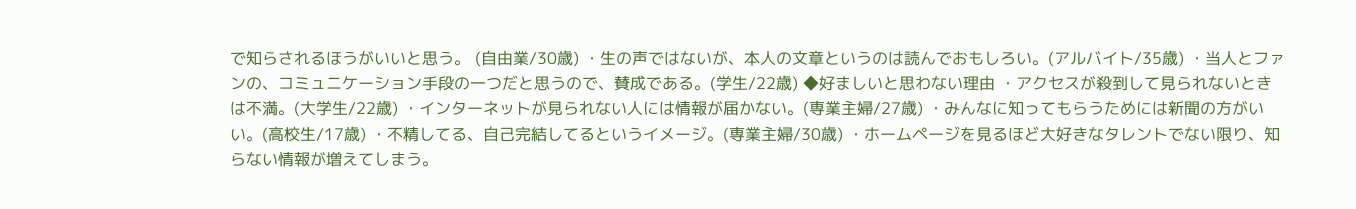で知らされるほうがいいと思う。 (自由業/30歳) ・生の声ではないが、本人の文章というのは読んでおもしろい。(アルバイト/35歳) ・当人とファンの、コミュニケーション手段の一つだと思うので、賛成である。(学生/22歳) ◆好ましいと思わない理由 ・アクセスが殺到して見られないときは不満。(大学生/22歳) ・インターネットが見られない人には情報が届かない。(専業主婦/27歳) ・みんなに知ってもらうためには新聞の方がいい。(高校生/17歳) ・不精してる、自己完結してるというイメージ。(専業主婦/30歳) ・ホームページを見るほど大好きなタレントでない限り、知らない情報が増えてしまう。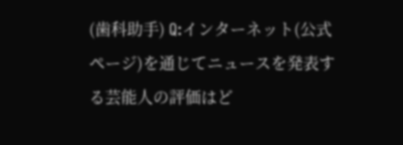(歯科助手) Q:インターネット(公式ページ)を通じてニュースを発表する芸能人の評価はど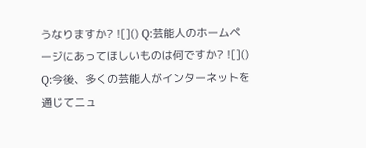うなりますか? ![]() Q:芸能人のホームページにあってほしいものは何ですか? ![]() Q:今後、多くの芸能人がインターネットを通じてニュ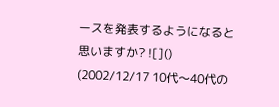ースを発表するようになると思いますか? ![]() (2002/12/17 10代〜40代の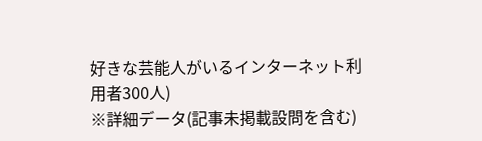好きな芸能人がいるインターネット利用者300人)
※詳細データ(記事未掲載設問を含む)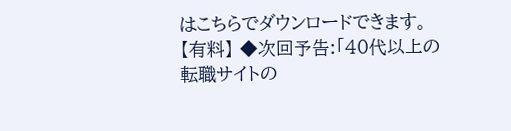はこちらでダウンロードできます。 【有料】 ◆次回予告:「40代以上の転職サイトの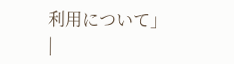利用について」 |